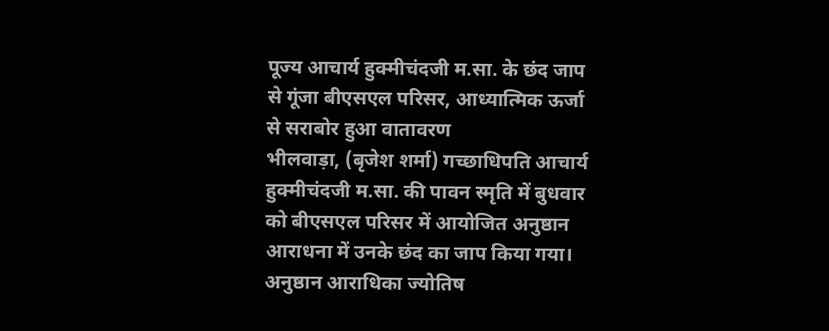पूज्य आचार्य हुक्मीचंदजी म.सा. के छंद जाप से गूंजा बीएसएल परिसर, आध्यात्मिक ऊर्जा से सराबोर हुआ वातावरण
भीलवाड़ा, (बृजेश शर्मा) गच्छाधिपति आचार्य हुक्मीचंदजी म.सा. की पावन स्मृति में बुधवार को बीएसएल परिसर में आयोजित अनुष्ठान आराधना में उनके छंद का जाप किया गया। अनुष्ठान आराधिका ज्योतिष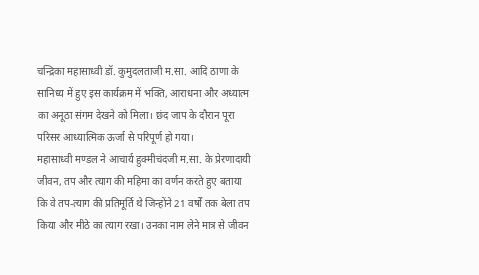चन्द्रिका महासाध्वी डॉ. कुमुदलताजी म.सा. आदि ठाणा के सानिध्य में हुए इस कार्यक्रम में भक्ति, आराधना और अध्यात्म का अनूठा संगम देखने को मिला। छंद जाप के दौरान पूरा परिसर आध्यात्मिक ऊर्जा से परिपूर्ण हो गया।
महासाध्वी मण्डल ने आचार्य हुक्मीचंदजी म.सा. के प्रेरणादायी जीवन, तप और त्याग की महिमा का वर्णन करते हुए बताया कि वे तप-त्याग की प्रतिमूर्ति थे जिन्होंने 21 वर्षों तक बेला तप किया और मीठे का त्याग रखा। उनका नाम लेने मात्र से जीवन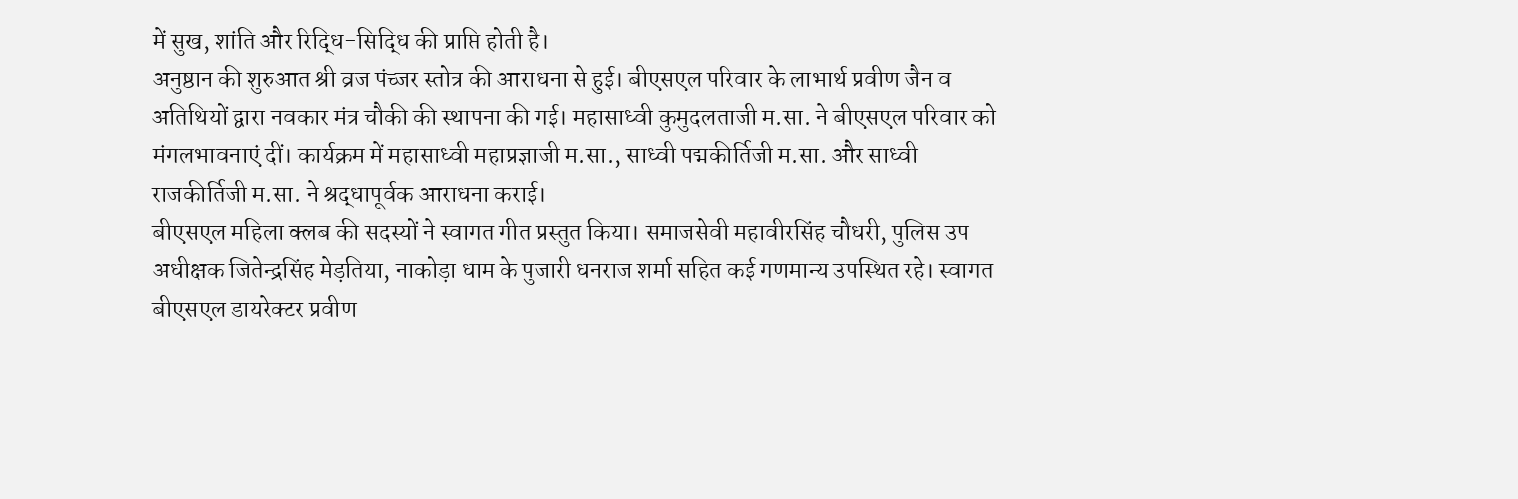में सुख, शांति और रिद्धि-सिद्धि की प्राप्ति होती है।
अनुष्ठान की शुरुआत श्री व्रज पंच्जर स्तोत्र की आराधना से हुई। बीएसएल परिवार के लाभार्थ प्रवीण जैन व अतिथियों द्वारा नवकार मंत्र चौकी की स्थापना की गई। महासाध्वी कुमुदलताजी म.सा. ने बीएसएल परिवार को मंगलभावनाएं दीं। कार्यक्रम में महासाध्वी महाप्रज्ञाजी म.सा., साध्वी पद्मकीर्तिजी म.सा. और साध्वी राजकीर्तिजी म.सा. ने श्रद्धापूर्वक आराधना कराई।
बीएसएल महिला क्लब की सदस्यों ने स्वागत गीत प्रस्तुत किया। समाजसेवी महावीरसिंह चौधरी, पुलिस उप अधीक्षक जितेन्द्रसिंह मेड़तिया, नाकोड़ा धाम के पुजारी धनराज शर्मा सहित कई गणमान्य उपस्थित रहे। स्वागत बीएसएल डायरेक्टर प्रवीण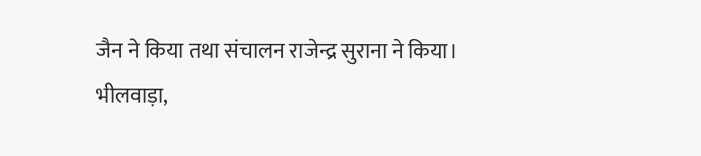जैन ने किया तथा संचालन राजेन्द्र सुराना ने किया।
भीलवाड़ा,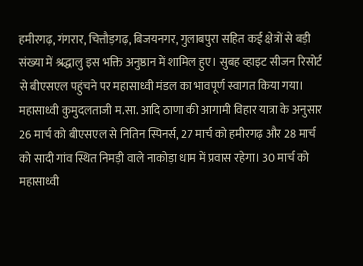हमीरगढ़, गंगरार, चित्तौड़गढ़, बिजयनगर, गुलाबपुरा सहित कई क्षेत्रों से बड़ी संख्या में श्रद्धालु इस भक्ति अनुष्ठान में शामिल हुए। सुबह व्हाइट सीजन रिसोर्ट से बीएसएल पहुंचने पर महासाध्वी मंडल का भावपूर्ण स्वागत किया गया।
महासाध्वी कुमुदलताजी म.सा. आदि ठाणा की आगामी विहार यात्रा के अनुसार 26 मार्च को बीएसएल से नितिन स्पिनर्स, 27 मार्च को हमीरगढ़ और 28 मार्च को सादी गांव स्थित निमड़ी वाले नाकोड़ा धाम में प्रवास रहेगा। 30 मार्च को महासाध्वी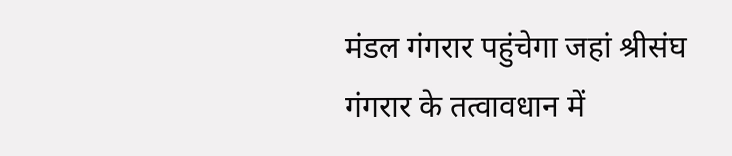मंडल गंगरार पहुंचेगा जहां श्रीसंघ गंगरार के तत्वावधान में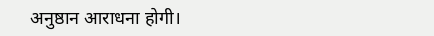अनुष्ठान आराधना होगी।